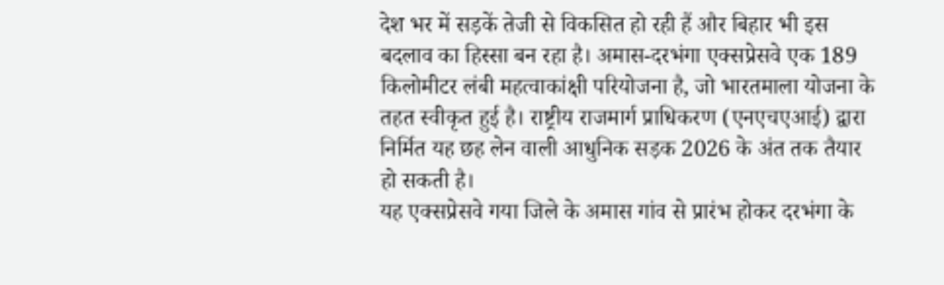देश भर में सड़कें तेजी से विकसित हो रही हैं और बिहार भी इस बदलाव का हिस्सा बन रहा है। अमास-दरभंगा एक्सप्रेसवे एक 189 किलोमीटर लंबी महत्वाकांक्षी परियोजना है, जो भारतमाला योजना के तहत स्वीकृत हुई है। राष्ट्रीय राजमार्ग प्राधिकरण (एनएचएआई) द्वारा निर्मित यह छह लेन वाली आधुनिक सड़क 2026 के अंत तक तैयार हो सकती है।
यह एक्सप्रेसवे गया जिले के अमास गांव से प्रारंभ होकर दरभंगा के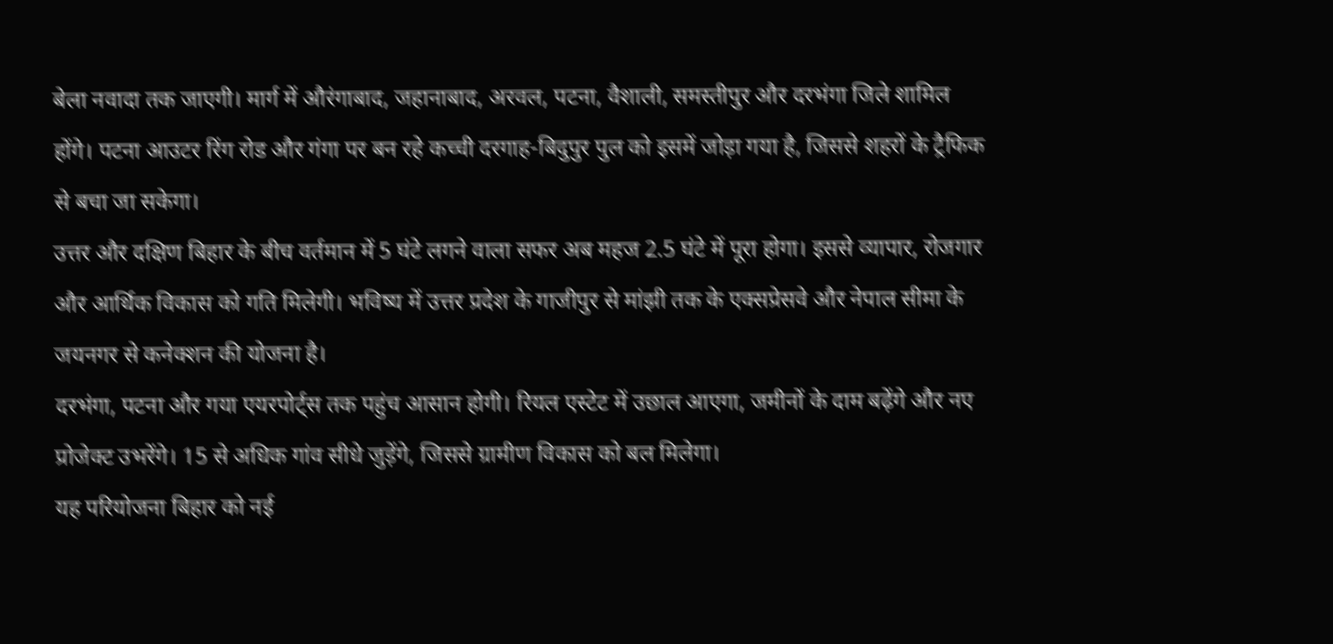बेला नवादा तक जाएगी। मार्ग में औरंगाबाद, जहानाबाद, अरवल, पटना, वैशाली, समस्तीपुर और दरभंगा जिले शामिल होंगे। पटना आउटर रिंग रोड और गंगा पर बन रहे कच्ची दरगाह-बिदुपुर पुल को इसमें जोड़ा गया है, जिससे शहरों के ट्रैफिक से बचा जा सकेगा।
उत्तर और दक्षिण बिहार के बीच वर्तमान में 5 घंटे लगने वाला सफर अब महज 2.5 घंटे में पूरा होगा। इससे व्यापार, रोजगार और आर्थिक विकास को गति मिलेगी। भविष्य में उत्तर प्रदेश के गाजीपुर से मांझी तक के एक्सप्रेसवे और नेपाल सीमा के जयनगर से कनेक्शन की योजना है।
दरभंगा, पटना और गया एयरपोर्ट्स तक पहुंच आसान होगी। रियल एस्टेट में उछाल आएगा, जमीनों के दाम बढ़ेंगे और नए प्रोजेक्ट उभरेंगे। 15 से अधिक गांव सीधे जुड़ेंगे, जिससे ग्रामीण विकास को बल मिलेगा।
यह परियोजना बिहार को नई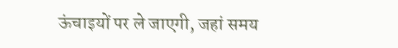ऊंचाइयों पर ले जाएगी, जहां समय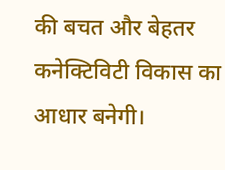की बचत और बेहतर कनेक्टिविटी विकास का आधार बनेगी।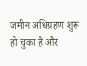जमीन अधिग्रहण शुरू हो चुका है और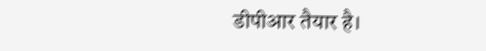डीपीआर तैयार है।